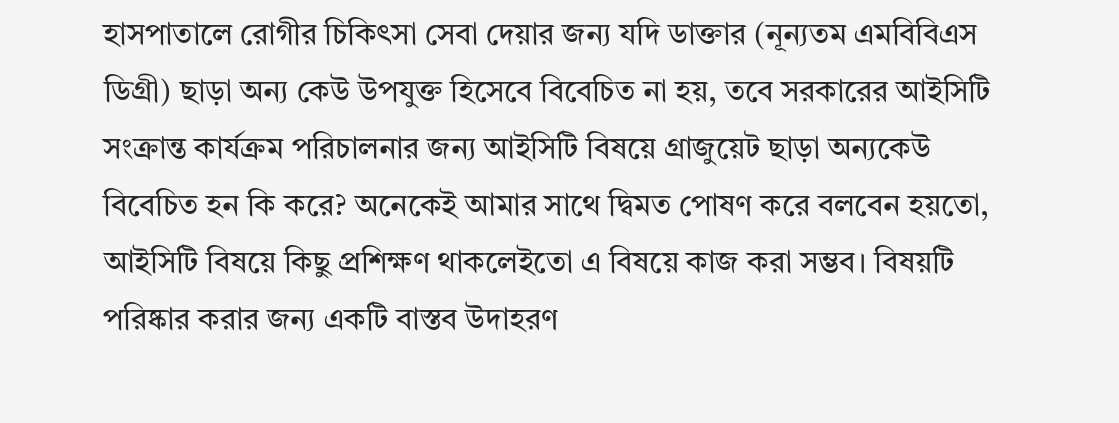হাসপাতালে রোগীর চিকিৎসা সেবা দেয়ার জন্য যদি ডাক্তার (নূন্যতম এমবিবিএস ডিগ্রী) ছাড়া অন্য কেউ উপযুক্ত হিসেবে বিবেচিত না হয়, তবে সরকারের আইসিটি সংক্রান্ত কার্যক্রম পরিচালনার জন্য আইসিটি বিষয়ে গ্রাজুয়েট ছাড়া অন্যকেউ বিবেচিত হন কি করে? অনেকেই আমার সাথে দ্বিমত পোষণ করে বলবেন হয়তো, আইসিটি বিষয়ে কিছু প্রশিক্ষণ থাকলেইতো এ বিষয়ে কাজ করা সম্ভব। বিষয়টি পরিষ্কার করার জন্য একটি বাস্তব উদাহরণ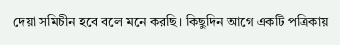দেয়া সমিচীন হবে বলে মনে করছি। কিছুদিন আগে একটি পত্রিকায়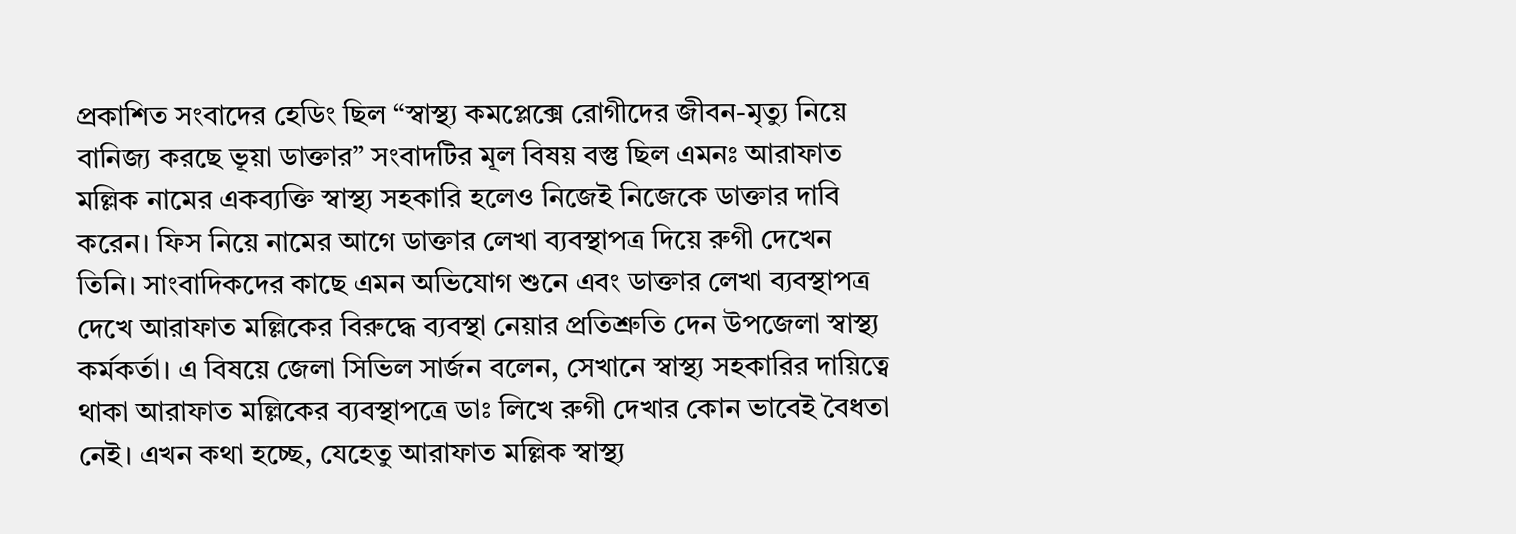প্রকাশিত সংবাদের হেডিং ছিল “স্বাস্থ্য কমপ্লেক্সে রোগীদের জীবন-মৃত্যু নিয়ে বানিজ্য করছে ভূয়া ডাক্তার” সংবাদটির মূল বিষয় বস্তু ছিল এমনঃ আরাফাত মল্লিক নামের একব্যক্তি স্বাস্থ্য সহকারি হলেও নিজেই নিজেকে ডাক্তার দাবি করেন। ফিস নিয়ে নামের আগে ডাক্তার লেখা ব্যবস্থাপত্র দিয়ে রুগী দেখেন তিনি। সাংবাদিকদের কাছে এমন অভিযোগ শুনে এবং ডাক্তার লেখা ব্যবস্থাপত্র দেখে আরাফাত মল্লিকের বিরুদ্ধে ব্যবস্থা নেয়ার প্রতিশ্রুতি দেন উপজেলা স্বাস্থ্য কর্মকর্তা। এ বিষয়ে জেলা সিভিল সার্জন বলেন, সেখানে স্বাস্থ্য সহকারির দায়িত্বে থাকা আরাফাত মল্লিকের ব্যবস্থাপত্রে ডাঃ লিখে রুগী দেখার কোন ভাবেই বৈধতা নেই। এখন কথা হচ্ছে, যেহেতু আরাফাত মল্লিক স্বাস্থ্য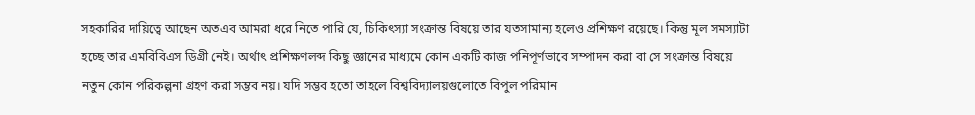সহকারির দায়িত্বে আছেন অতএব আমরা ধরে নিতে পারি যে, চিকিৎস্যা সংক্রান্ত বিষয়ে তার যতসামান্য হলেও প্রশিক্ষণ রয়েছে। কিন্তু মূল সমস্যাটা হচ্ছে তার এমবিবিএস ডিগ্রী নেই। অর্থাৎ প্রশিক্ষণলব্দ কিছু জ্ঞানের মাধ্যমে কোন একটি কাজ পনিপূর্ণভাবে সম্পাদন করা বা সে সংক্রান্ত বিষয়ে নতুন কোন পরিকল্পনা গ্রহণ করা সম্ভব নয়। যদি সম্ভব হতো তাহলে বিশ্ববিদ্যালয়গুলোতে বিপুল পরিমান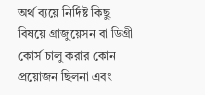অর্থ ব্যয়ে নির্দিষ্ট কিছু বিষয়ে গ্রাজুয়েসন বা ডিগ্রী কোর্স চালু করার কোন প্রয়োজন ছিলনা এবং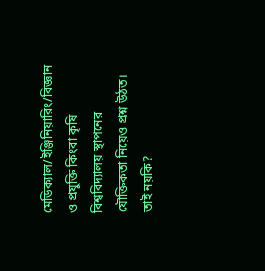মেডিক্যাল/ইঞ্জিনিয়ারিং/বিজ্ঞান ও প্রযুক্তি কিংবা কৃষি বিশ্ববিদ্যালয় স্থাপনের যৌক্তিকতা নিয়েও প্রশ্ন উঠত। তাই নয়কি?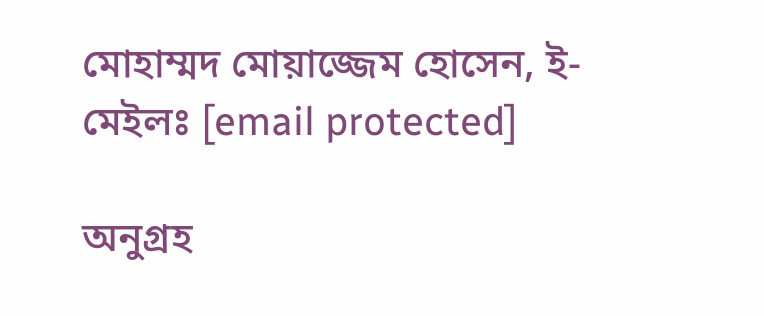মোহাম্মদ মোয়াজ্জেম হোসেন, ই-মেইলঃ [email protected]

অনুগ্রহ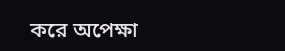করে অপেক্ষা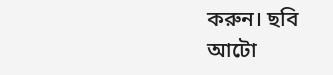করুন। ছবি আটো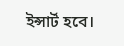ইন্সার্ট হবে।